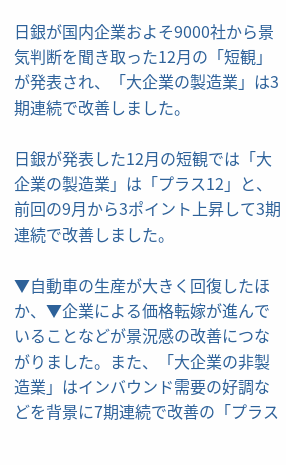日銀が国内企業およそ9000社から景気判断を聞き取った12月の「短観」が発表され、「大企業の製造業」は3期連続で改善しました。

日銀が発表した12月の短観では「大企業の製造業」は「プラス12」と、前回の9月から3ポイント上昇して3期連続で改善しました。

▼自動車の生産が大きく回復したほか、▼企業による価格転嫁が進んでいることなどが景況感の改善につながりました。また、「大企業の非製造業」はインバウンド需要の好調などを背景に7期連続で改善の「プラス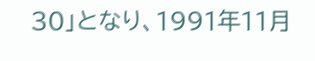30」となり、1991年11月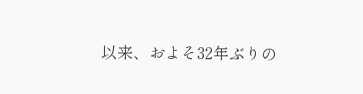以来、およそ32年ぶりの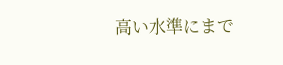高い水準にまで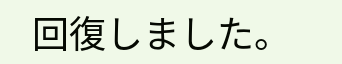回復しました。